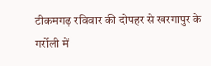टीकमगढ़ रविवार की दोपहर से खरगापुर के गर्रोली में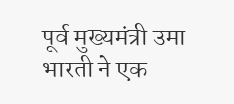पूर्व मुख्यमंत्री उमा भारती ने एक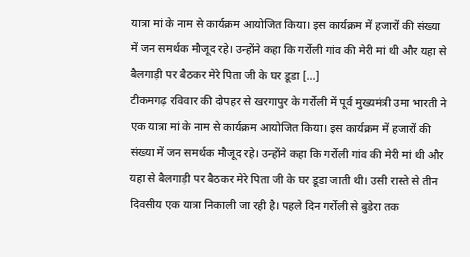यात्रा मां के नाम से कार्यक्रम आयोजित किया। इस कार्यक्रम में हजारों की संख्या में जन समर्थक मौजूद रहे। उन्होंने कहा कि गर्रोली गांव की मेरी मां थी और यहा से बैलगाड़ी पर बैठकर मेरे पिता जी के घर डूडा […]
टीकमगढ़ रविवार की दोपहर से खरगापुर के गर्रोली में पूर्व मुख्यमंत्री उमा भारती ने एक यात्रा मां के नाम से कार्यक्रम आयोजित किया। इस कार्यक्रम में हजारों की संख्या में जन समर्थक मौजूद रहे। उन्होंने कहा कि गर्रोली गांव की मेरी मां थी और यहा से बैलगाड़ी पर बैठकर मेरे पिता जी के घर डूडा जाती थी। उसी रास्ते से तीन दिवसीय एक यात्रा निकाली जा रही है। पहले दिन गर्रोली से बुडेरा तक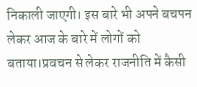निकाली जाएगी। इस बारे भी अपने बचपन लेकर आज के बारे में लोगों को बताया।प्रवचन से लेकर राजनीति में कैसी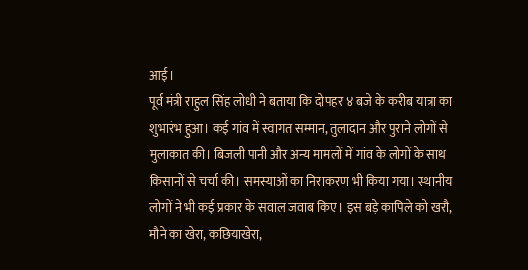आई।
पूर्व मंत्री राहुल सिंह लोधी ने बताया कि दोपहर ४ बजे के करीब यात्रा का शुभारंभ हुआ। कई गांव में स्वागत सम्मान, तुलादान और पुराने लोगों से मुलाकात की। बिजली पानी और अन्य मामलों में गांव के लोगों के साथ किसानों से चर्चा की। समस्याओं का निराकरण भी किया गया। स्थानीय लोगों ने भी कई प्रकार के सवाल जवाब किए। इस बड़े कापिले को खरौ, मौने का खेरा, कछियाखेरा,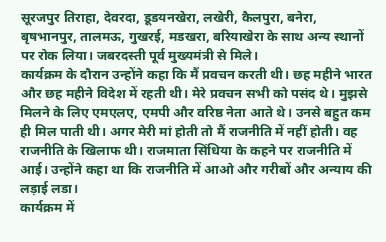सूरजपुर तिराहा, देवरदा, डूडयनखेरा, लखेरी, कैलपुरा, बनेरा, बृषभानपुर, तालमऊ, गुखरई, मडखरा, बरियाखेरा के साथ अन्य स्थानों पर रोक लिया। जबरदस्ती पूर्व मुख्यमंत्री से मिले।
कार्यक्रम के दौरान उन्होंने कहा कि मैं प्रवचन करती थी। छह महीने भारत और छह महीने विदेश में रहती थी। मेरे प्रवचन सभी को पसंद थे। मुझसे मिलने के लिए एमएलए, एमपी और वरिष्ठ नेता आते थे। उनसे बहुत कम ही मिल पाती थी। अगर मेरी मां होती तो मैं राजनीति में नहीं होती। वह राजनीति के खिलाफ थी। राजमाता सिंधिया के कहने पर राजनीति में आई। उन्होंने कहा था कि राजनीति में आओ और गरीबों और अन्याय की लड़ाई लडा।
कार्यक्रम में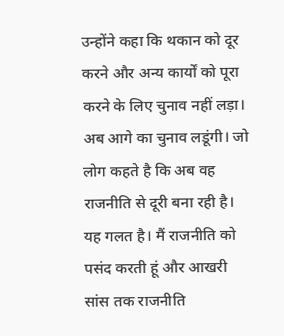उन्होंने कहा कि थकान को दूर करने और अन्य कार्यों को पूरा करने के लिए चुनाव नहीं लड़ा। अब आगे का चुनाव लडूंगी। जो लोग कहते है कि अब वह राजनीति से दूरी बना रही है। यह गलत है। मैं राजनीति को पसंद करती हूं और आखरी सांस तक राजनीति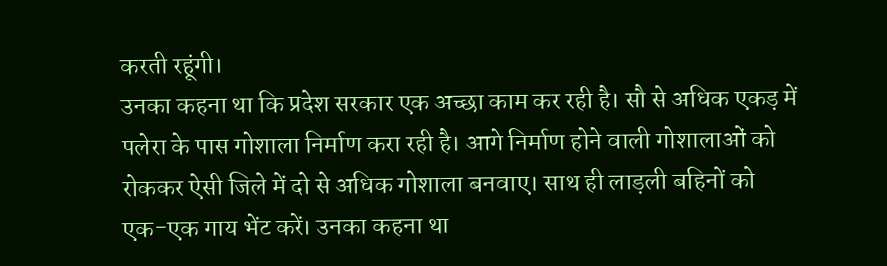करती रहूंगी।
उनका कहना था कि प्रदेश सरकार एक अच्छा काम कर रही है। सौ से अधिक एकड़ में पलेरा के पास गोशाला निर्माण करा रही है। आगे निर्माण होने वाली गोशालाओं को रोककर ऐसी जिले में दो से अधिक गोशाला बनवाए। साथ ही लाड़ली बहिनों को एक-एक गाय भेंट करें। उनका कहना था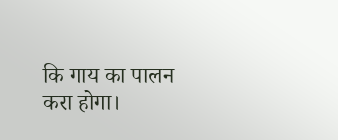कि गाय का पालन करा होगा।